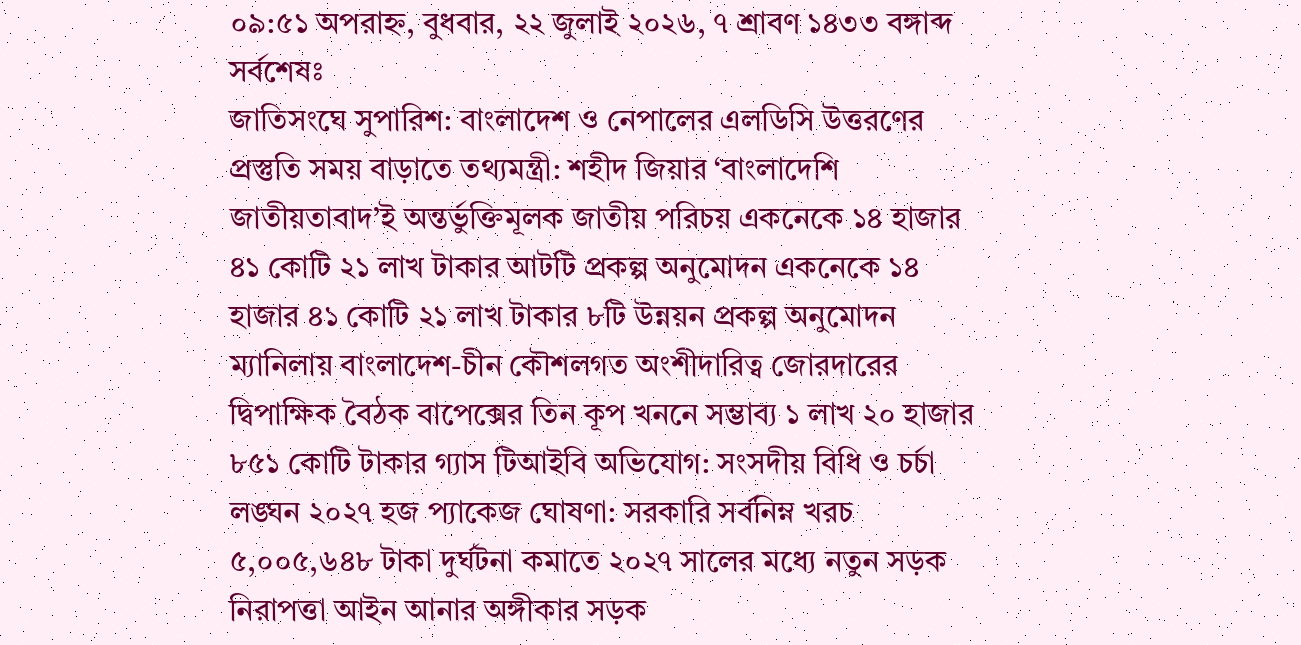০৯:৫১ অপরাহ্ন, বুধবার, ২২ জুলাই ২০২৬, ৭ শ্রাবণ ১৪৩৩ বঙ্গাব্দ
সর্বশেষঃ
জাতিসংঘে সুপারিশ: বাংলাদেশ ও নেপালের এলডিসি উত্তরণের প্রস্তুতি সময় বাড়াতে তথ্যমন্ত্রী: শহীদ জিয়ার ‘বাংলাদেশি জাতীয়তাবাদ’ই অন্তর্ভুক্তিমূলক জাতীয় পরিচয় একনেকে ১৪ হাজার ৪১ কোটি ২১ লাখ টাকার আটটি প্রকল্প অনুমোদন একনেকে ১৪ হাজার ৪১ কোটি ২১ লাখ টাকার ৮টি উন্নয়ন প্রকল্প অনুমোদন ম্যানিলায় বাংলাদেশ-চীন কৌশলগত অংশীদারিত্ব জোরদারের দ্বিপাক্ষিক বৈঠক বাপেক্সের তিন কূপ খননে সম্ভাব্য ১ লাখ ২০ হাজার ৮৫১ কোটি টাকার গ্যাস টিআইবি অভিযোগ: সংসদীয় বিধি ও চর্চা লঙ্ঘন ২০২৭ হজ প্যাকেজ ঘোষণা: সরকারি সর্বনিম্ন খরচ ৫,০০৫,৬৪৮ টাকা দুর্ঘটনা কমাতে ২০২৭ সালের মধ্যে নতুন সড়ক নিরাপত্তা আইন আনার অঙ্গীকার সড়ক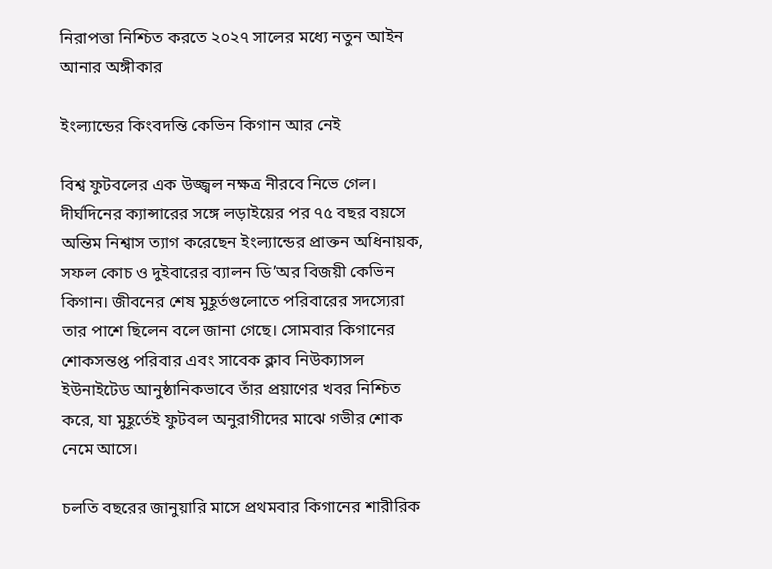নিরাপত্তা নিশ্চিত করতে ২০২৭ সালের মধ্যে নতুন আইন আনার অঙ্গীকার

ইংল্যান্ডের কিংবদন্তি কেভিন কিগান আর নেই

বিশ্ব ফুটবলের এক উজ্জ্বল নক্ষত্র নীরবে নিভে গেল। দীর্ঘদিনের ক্যান্সারের সঙ্গে লড়াইয়ের পর ৭৫ বছর বয়সে অন্তিম নিশ্বাস ত্যাগ করেছেন ইংল্যান্ডের প্রাক্তন অধিনায়ক, সফল কোচ ও দুইবারের ব্যালন ডি’অর বিজয়ী কেভিন কিগান। জীবনের শেষ মুহূর্তগুলোতে পরিবারের সদস্যেরা তার পাশে ছিলেন বলে জানা গেছে। সোমবার কিগানের শোকসন্তপ্ত পরিবার এবং সাবেক ক্লাব নিউক্যাসল ইউনাইটেড আনুষ্ঠানিকভাবে তাঁর প্রয়াণের খবর নিশ্চিত করে, যা মুহূর্তেই ফুটবল অনুরাগীদের মাঝে গভীর শোক নেমে আসে।

চলতি বছরের জানুয়ারি মাসে প্রথমবার কিগানের শারীরিক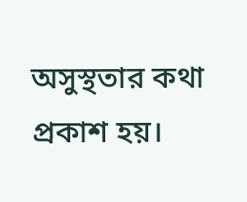অসুস্থতার কথা প্রকাশ হয়।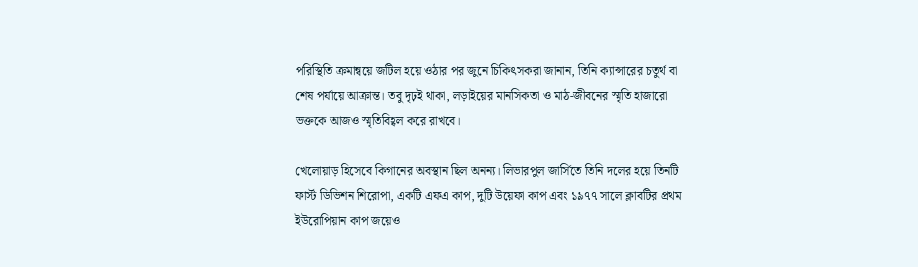পরিস্থিতি ক্রমান্বয়ে জটিল হয়ে ওঠার পর জুনে চিকিৎসকরা জানান, তিনি ক্যান্সারের চতুর্থ বা শেষ পর্যায়ে আক্রান্ত। তবু দৃঢ়ই থাকা, লড়াইয়ের মানসিকতা ও মাঠ-জীবনের স্মৃতি হাজারো ভক্তকে আজও স্মৃতিবিহ্বল করে রাখবে।

খেলোয়াড় হিসেবে কিগানের অবস্থান ছিল অনন্য। লিভারপুল জার্সিতে তিনি দলের হয়ে তিনটি ফার্স্ট ডিভিশন শিরোপা, একটি এফএ কাপ, দুটি উয়েফা কাপ এবং ১৯৭৭ সালে ক্লাবটির প্রথম ইউরোপিয়ান কাপ জয়েও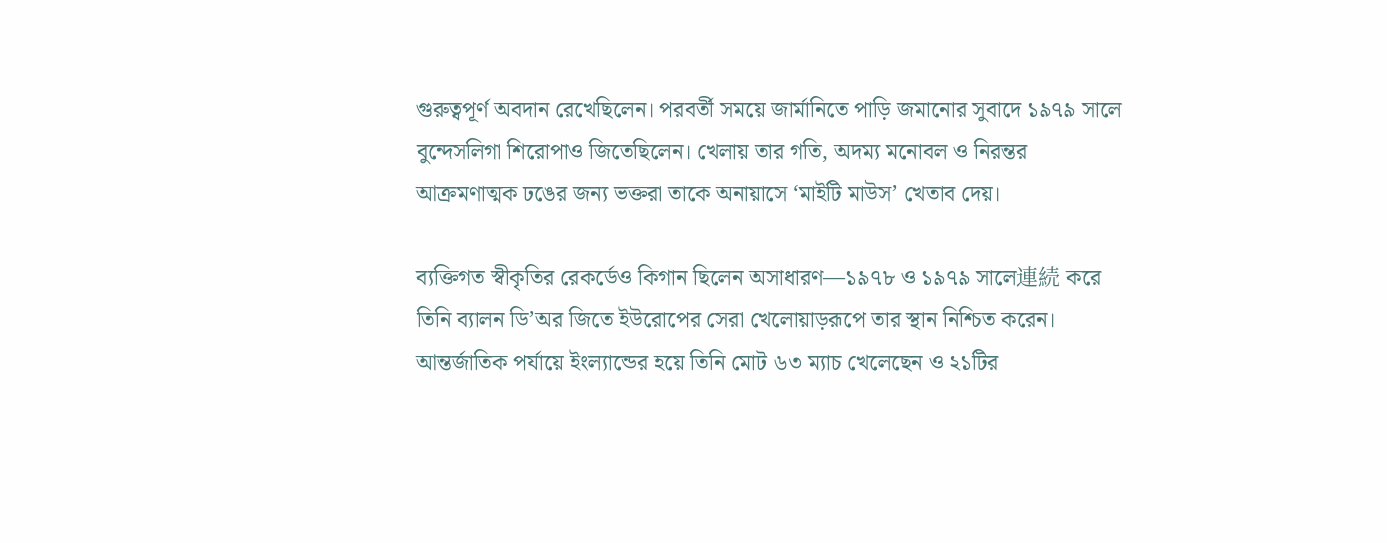গুরুত্বপূর্ণ অবদান রেখেছিলেন। পরবর্তী সময়ে জার্মানিতে পাড়ি জমানোর সুবাদে ১৯৭৯ সালে বুন্দেসলিগা শিরোপাও জিতেছিলেন। খেলায় তার গতি, অদম্য মনোবল ও নিরন্তর আক্রমণাত্মক ঢঙের জন্য ভক্তরা তাকে অনায়াসে ‘মাইটি মাউস’ খেতাব দেয়।

ব্যক্তিগত স্বীকৃতির রেকর্ডেও কিগান ছিলেন অসাধারণ—১৯৭৮ ও ১৯৭৯ সালে連続 করে তিনি ব্যালন ডি’অর জিতে ইউরোপের সেরা খেলোয়াড়রূপে তার স্থান নিশ্চিত করেন। আন্তর্জাতিক পর্যায়ে ইংল্যান্ডের হয়ে তিনি মোট ৬৩ ম্যাচ খেলেছেন ও ২১টির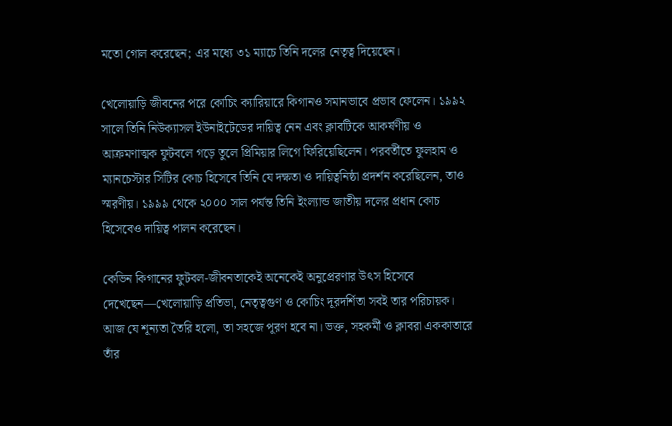মতো গোল করেছেন; এর মধ্যে ৩১ ম্যাচে তিনি দলের নেতৃত্ব দিয়েছেন।

খেলোয়াড়ি জীবনের পরে কোচিং ক্যারিয়ারে কিগানও সমানভাবে প্রভাব ফেলেন। ১৯৯২ সালে তিনি নিউক্যাসল ইউনাইটেডের দায়িত্ব নেন এবং ক্লাবটিকে আকর্ষণীয় ও আক্রমণাত্মক ফুটবলে গড়ে তুলে প্রিমিয়ার লিগে ফিরিয়েছিলেন। পরবর্তীতে ফুলহাম ও ম্যানচেস্টার সিটির কোচ হিসেবে তিনি যে দক্ষতা ও দায়িত্বনিষ্ঠা প্রদর্শন করেছিলেন, তাও স্মরণীয়। ১৯৯৯ থেকে ২০০০ সাল পর্যন্ত তিনি ইংল্যান্ড জাতীয় দলের প্রধান কোচ হিসেবেও দায়িত্ব পালন করেছেন।

কেভিন কিগানের ফুটবল-জীবনতাকেই অনেকেই অনুপ্রেরণার উৎস হিসেবে দেখেছেন—খেলোয়াড়ি প্রতিভা, নেতৃত্বগুণ ও কোচিং দূরদর্শিতা সবই তার পরিচায়ক। আজ যে শূন্যতা তৈরি হলো, তা সহজে পূরণ হবে না। ভক্ত, সহকর্মী ও ক্লাবরা এককাতারে তাঁর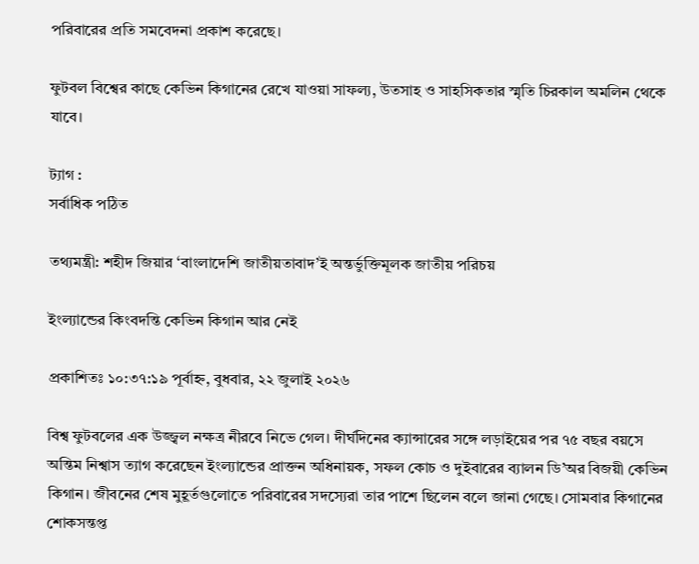পরিবারের প্রতি সমবেদনা প্রকাশ করেছে।

ফুটবল বিশ্বের কাছে কেভিন কিগানের রেখে যাওয়া সাফল্য, উতসাহ ও সাহসিকতার স্মৃতি চিরকাল অমলিন থেকে যাবে।

ট্যাগ :
সর্বাধিক পঠিত

তথ্যমন্ত্রী: শহীদ জিয়ার ‘বাংলাদেশি জাতীয়তাবাদ’ই অন্তর্ভুক্তিমূলক জাতীয় পরিচয়

ইংল্যান্ডের কিংবদন্তি কেভিন কিগান আর নেই

প্রকাশিতঃ ১০:৩৭:১৯ পূর্বাহ্ন, বুধবার, ২২ জুলাই ২০২৬

বিশ্ব ফুটবলের এক উজ্জ্বল নক্ষত্র নীরবে নিভে গেল। দীর্ঘদিনের ক্যান্সারের সঙ্গে লড়াইয়ের পর ৭৫ বছর বয়সে অন্তিম নিশ্বাস ত্যাগ করেছেন ইংল্যান্ডের প্রাক্তন অধিনায়ক, সফল কোচ ও দুইবারের ব্যালন ডি’অর বিজয়ী কেভিন কিগান। জীবনের শেষ মুহূর্তগুলোতে পরিবারের সদস্যেরা তার পাশে ছিলেন বলে জানা গেছে। সোমবার কিগানের শোকসন্তপ্ত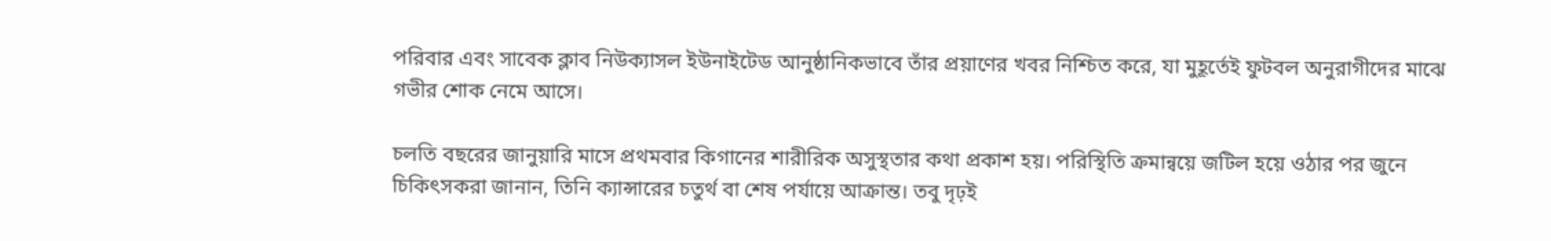পরিবার এবং সাবেক ক্লাব নিউক্যাসল ইউনাইটেড আনুষ্ঠানিকভাবে তাঁর প্রয়াণের খবর নিশ্চিত করে, যা মুহূর্তেই ফুটবল অনুরাগীদের মাঝে গভীর শোক নেমে আসে।

চলতি বছরের জানুয়ারি মাসে প্রথমবার কিগানের শারীরিক অসুস্থতার কথা প্রকাশ হয়। পরিস্থিতি ক্রমান্বয়ে জটিল হয়ে ওঠার পর জুনে চিকিৎসকরা জানান, তিনি ক্যান্সারের চতুর্থ বা শেষ পর্যায়ে আক্রান্ত। তবু দৃঢ়ই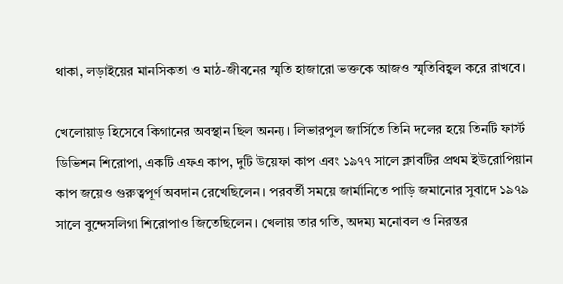থাকা, লড়াইয়ের মানসিকতা ও মাঠ-জীবনের স্মৃতি হাজারো ভক্তকে আজও স্মৃতিবিহ্বল করে রাখবে।

খেলোয়াড় হিসেবে কিগানের অবস্থান ছিল অনন্য। লিভারপুল জার্সিতে তিনি দলের হয়ে তিনটি ফার্স্ট ডিভিশন শিরোপা, একটি এফএ কাপ, দুটি উয়েফা কাপ এবং ১৯৭৭ সালে ক্লাবটির প্রথম ইউরোপিয়ান কাপ জয়েও গুরুত্বপূর্ণ অবদান রেখেছিলেন। পরবর্তী সময়ে জার্মানিতে পাড়ি জমানোর সুবাদে ১৯৭৯ সালে বুন্দেসলিগা শিরোপাও জিতেছিলেন। খেলায় তার গতি, অদম্য মনোবল ও নিরন্তর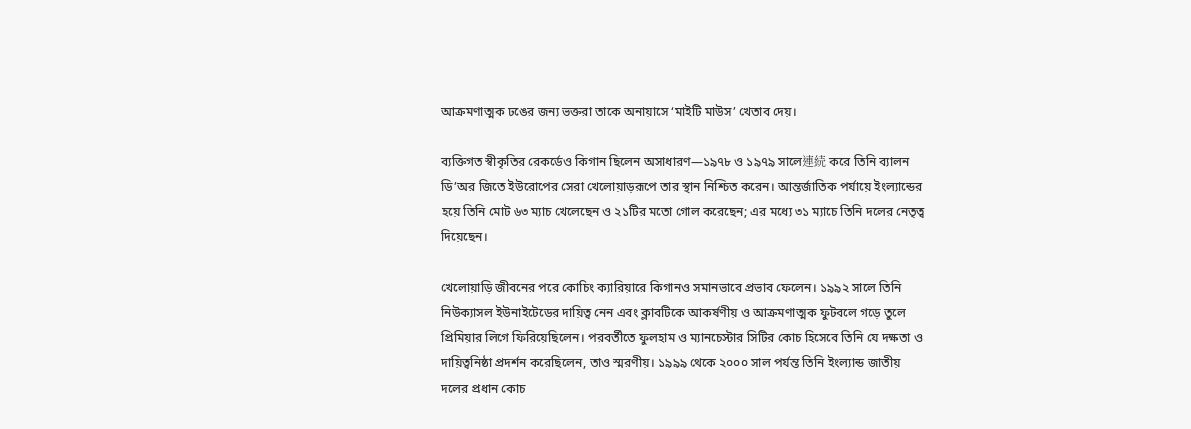আক্রমণাত্মক ঢঙের জন্য ভক্তরা তাকে অনায়াসে ‘মাইটি মাউস’ খেতাব দেয়।

ব্যক্তিগত স্বীকৃতির রেকর্ডেও কিগান ছিলেন অসাধারণ—১৯৭৮ ও ১৯৭৯ সালে連続 করে তিনি ব্যালন ডি’অর জিতে ইউরোপের সেরা খেলোয়াড়রূপে তার স্থান নিশ্চিত করেন। আন্তর্জাতিক পর্যায়ে ইংল্যান্ডের হয়ে তিনি মোট ৬৩ ম্যাচ খেলেছেন ও ২১টির মতো গোল করেছেন; এর মধ্যে ৩১ ম্যাচে তিনি দলের নেতৃত্ব দিয়েছেন।

খেলোয়াড়ি জীবনের পরে কোচিং ক্যারিয়ারে কিগানও সমানভাবে প্রভাব ফেলেন। ১৯৯২ সালে তিনি নিউক্যাসল ইউনাইটেডের দায়িত্ব নেন এবং ক্লাবটিকে আকর্ষণীয় ও আক্রমণাত্মক ফুটবলে গড়ে তুলে প্রিমিয়ার লিগে ফিরিয়েছিলেন। পরবর্তীতে ফুলহাম ও ম্যানচেস্টার সিটির কোচ হিসেবে তিনি যে দক্ষতা ও দায়িত্বনিষ্ঠা প্রদর্শন করেছিলেন, তাও স্মরণীয়। ১৯৯৯ থেকে ২০০০ সাল পর্যন্ত তিনি ইংল্যান্ড জাতীয় দলের প্রধান কোচ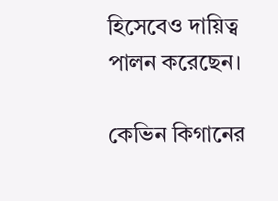হিসেবেও দায়িত্ব পালন করেছেন।

কেভিন কিগানের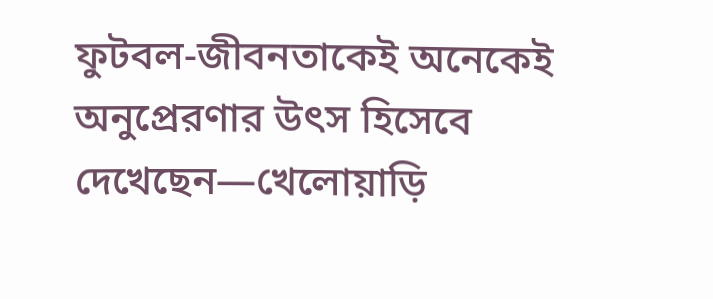ফুটবল-জীবনতাকেই অনেকেই অনুপ্রেরণার উৎস হিসেবে দেখেছেন—খেলোয়াড়ি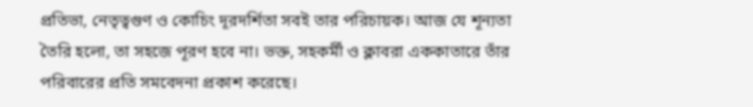প্রতিভা, নেতৃত্বগুণ ও কোচিং দূরদর্শিতা সবই তার পরিচায়ক। আজ যে শূন্যতা তৈরি হলো, তা সহজে পূরণ হবে না। ভক্ত, সহকর্মী ও ক্লাবরা এককাতারে তাঁর পরিবারের প্রতি সমবেদনা প্রকাশ করেছে।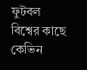ফুটবল বিশ্বের কাছে কেভিন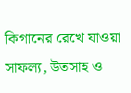কিগানের রেখে যাওয়া সাফল্য, উতসাহ ও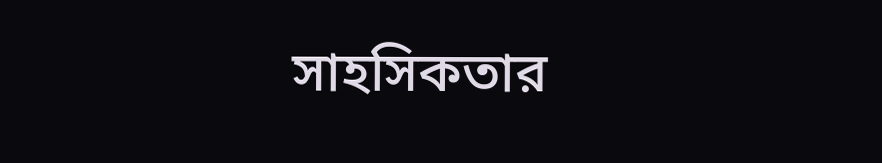সাহসিকতার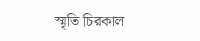স্মৃতি চিরকাল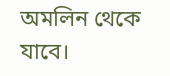অমলিন থেকে যাবে।